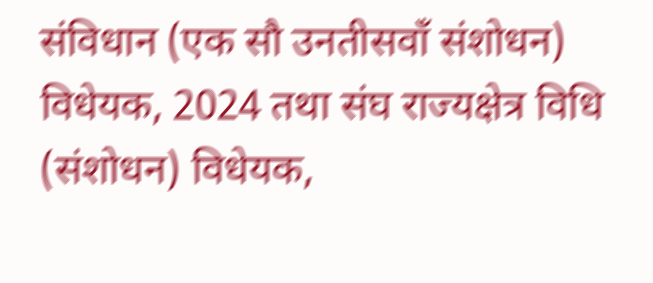संविधान (एक सौ उनतीसवाँ संशोधन) विधेयक, 2024 तथा संघ राज्यक्षेत्र विधि (संशोधन) विधेयक,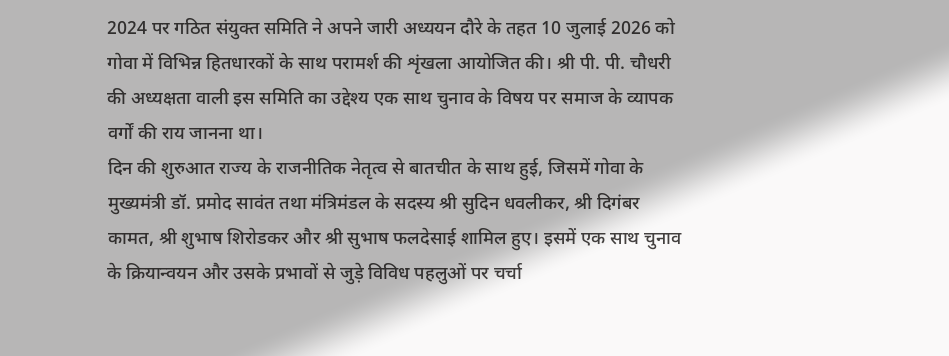2024 पर गठित संयुक्त समिति ने अपने जारी अध्ययन दौरे के तहत 10 जुलाई 2026 को गोवा में विभिन्न हितधारकों के साथ परामर्श की शृंखला आयोजित की। श्री पी. पी. चौधरी की अध्यक्षता वाली इस समिति का उद्देश्य एक साथ चुनाव के विषय पर समाज के व्यापक वर्गों की राय जानना था।
दिन की शुरुआत राज्य के राजनीतिक नेतृत्व से बातचीत के साथ हुई, जिसमें गोवा के मुख्यमंत्री डॉ. प्रमोद सावंत तथा मंत्रिमंडल के सदस्य श्री सुदिन धवलीकर, श्री दिगंबर कामत, श्री शुभाष शिरोडकर और श्री सुभाष फलदेसाई शामिल हुए। इसमें एक साथ चुनाव के क्रियान्वयन और उसके प्रभावों से जुड़े विविध पहलुओं पर चर्चा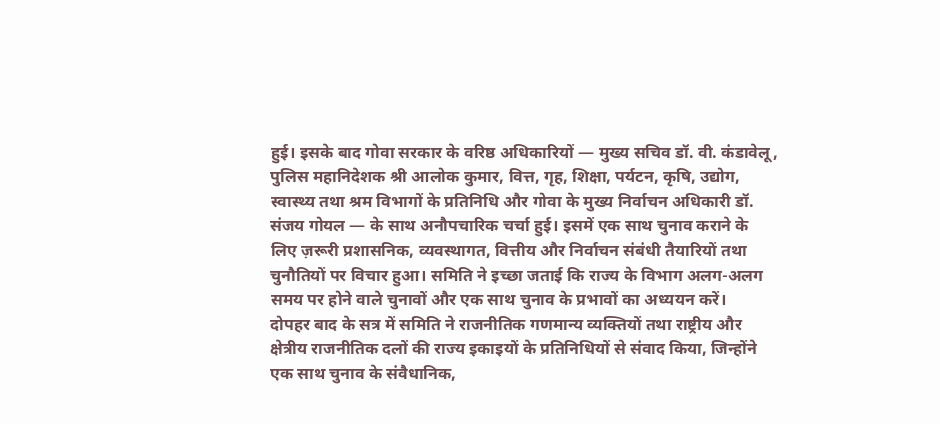हुई। इसके बाद गोवा सरकार के वरिष्ठ अधिकारियों — मुख्य सचिव डॉ. वी. कंडावेलू, पुलिस महानिदेशक श्री आलोक कुमार, वित्त, गृह, शिक्षा, पर्यटन, कृषि, उद्योग, स्वास्थ्य तथा श्रम विभागों के प्रतिनिधि और गोवा के मुख्य निर्वाचन अधिकारी डॉ. संजय गोयल — के साथ अनौपचारिक चर्चा हुई। इसमें एक साथ चुनाव कराने के लिए ज़रूरी प्रशासनिक, व्यवस्थागत, वित्तीय और निर्वाचन संबंधी तैयारियों तथा चुनौतियों पर विचार हुआ। समिति ने इच्छा जताई कि राज्य के विभाग अलग-अलग समय पर होने वाले चुनावों और एक साथ चुनाव के प्रभावों का अध्ययन करें।
दोपहर बाद के सत्र में समिति ने राजनीतिक गणमान्य व्यक्तियों तथा राष्ट्रीय और क्षेत्रीय राजनीतिक दलों की राज्य इकाइयों के प्रतिनिधियों से संवाद किया, जिन्होंने एक साथ चुनाव के संवैधानिक,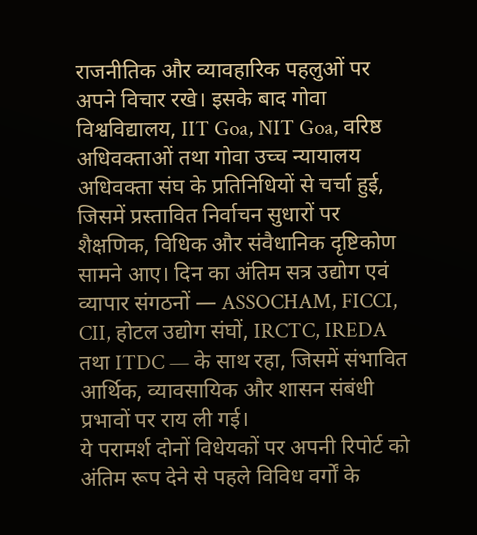राजनीतिक और व्यावहारिक पहलुओं पर अपने विचार रखे। इसके बाद गोवा विश्वविद्यालय, IIT Goa, NIT Goa, वरिष्ठ अधिवक्ताओं तथा गोवा उच्च न्यायालय अधिवक्ता संघ के प्रतिनिधियों से चर्चा हुई, जिसमें प्रस्तावित निर्वाचन सुधारों पर शैक्षणिक, विधिक और संवैधानिक दृष्टिकोण सामने आए। दिन का अंतिम सत्र उद्योग एवं व्यापार संगठनों — ASSOCHAM, FICCI, CII, होटल उद्योग संघों, IRCTC, IREDA तथा ITDC — के साथ रहा, जिसमें संभावित आर्थिक, व्यावसायिक और शासन संबंधी प्रभावों पर राय ली गई।
ये परामर्श दोनों विधेयकों पर अपनी रिपोर्ट को अंतिम रूप देने से पहले विविध वर्गों के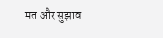मत और सुझाव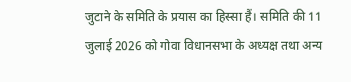जुटाने के समिति के प्रयास का हिस्सा हैं। समिति की 11 जुलाई 2026 को गोवा विधानसभा के अध्यक्ष तथा अन्य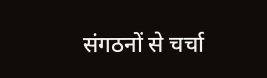संगठनों से चर्चा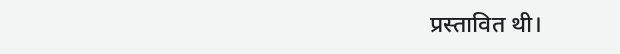प्रस्तावित थी।